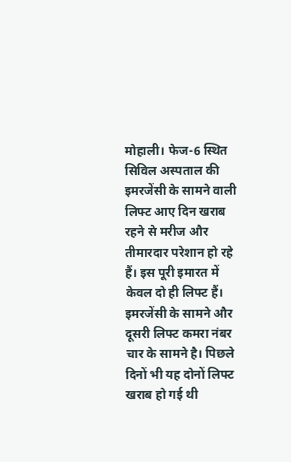मोहाली। फेज-6 स्थित सिविल अस्पताल की इमरजेंसी के सामने वाली लिफ्ट आए दिन खराब रहने से मरीज और तीमारदार परेशान हो रहे हैं। इस पूरी इमारत में केवल दो ही लिफ्ट हैं। इमरजेंसी के सामने और दूसरी लिफ्ट कमरा नंबर चार के सामने है। पिछले दिनों भी यह दोनों लिफ्ट खराब हो गई थी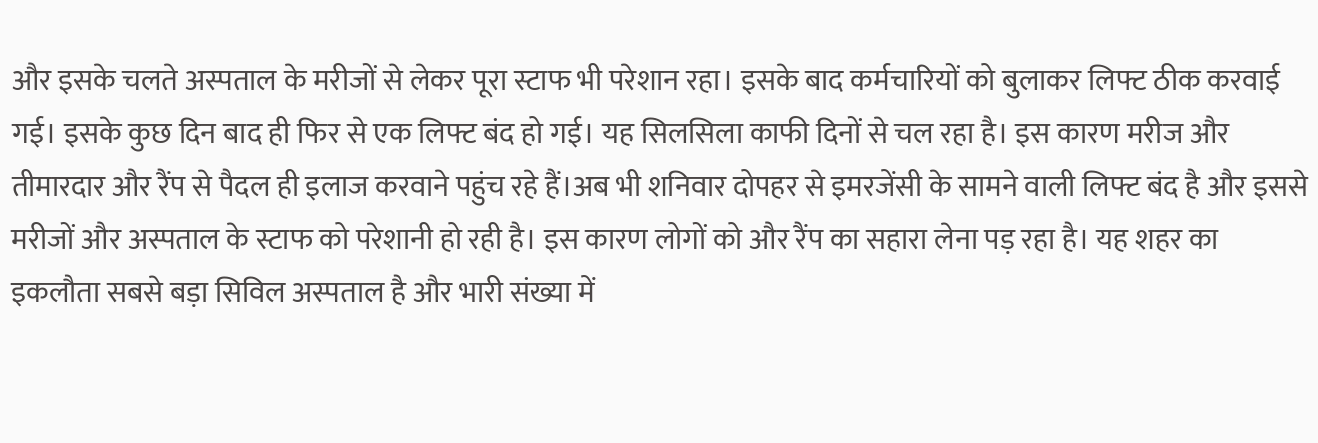और इसके चलते अस्पताल के मरीजों से लेकर पूरा स्टाफ भी परेशान रहा। इसके बाद कर्मचारियों को बुलाकर लिफ्ट ठीक करवाई गई। इसके कुछ दिन बाद ही फिर से एक लिफ्ट बंद हो गई। यह सिलसिला काफी दिनों से चल रहा है। इस कारण मरीज और तीमारदार और रैंप से पैदल ही इलाज करवाने पहुंच रहे हैं।अब भी शनिवार दोपहर से इमरजेंसी के सामने वाली लिफ्ट बंद है और इससे मरीजों और अस्पताल के स्टाफ को परेशानी हो रही है। इस कारण लोगों को और रैंप का सहारा लेना पड़ रहा है। यह शहर का इकलौता सबसे बड़ा सिविल अस्पताल है और भारी संख्या में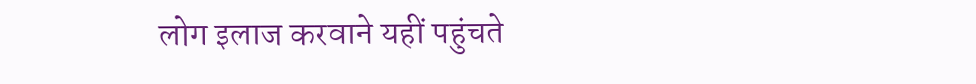लोग इलाज करवाने यहीं पहुंचते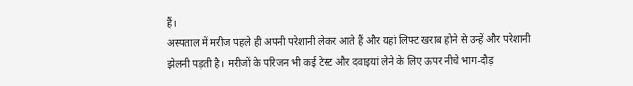हैं।
अस्पताल में मरीज पहले ही अपनी परेशानी लेकर आते हैं और यहां लिफ्ट खराब होने से उन्हें और परेशानी झेलनी पड़ती है। मरीजों के परिजन भी कई टेस्ट और दवाइयां लेने के लिए ऊपर नीचे भाग-दौड़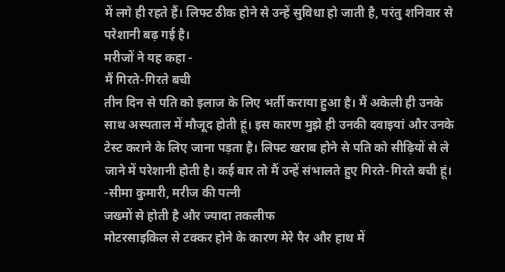में लगे ही रहते हैं। लिफ्ट ठीक होने से उन्हें सुविधा हो जाती है, परंतु शनिवार से परेशानी बढ़ गई है।
मरीजों ने यह कहा -
मैं गिरते-गिरते बची
तीन दिन से पति को इलाज के लिए भर्ती कराया हुआ है। मैं अकेली ही उनके साथ अस्पताल में मौजूद होती हूं। इस कारण मुझे ही उनकी दवाइयां और उनके टेस्ट कराने के लिए जाना पड़ता है। लिफ्ट खराब होने से पति को सीढ़ियों से ले जाने में परेशानी होती है। कई बार तो मैं उन्हें संभालते हुए गिरते-गिरते बची हूं। -सीमा कुमारी, मरीज की पत्नी
जख्मों से होती है और ज्यादा तकलीफ
मोटरसाइकिल से टक्कर होने के कारण मेरे पैर और हाथ में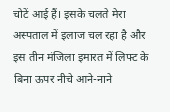चोटें आई हैं। इसके चलते मेरा अस्पताल में इलाज चल रहा है और इस तीन मंजिला इमारत में लिफ्ट के बिना ऊपर नीचे आने-नाने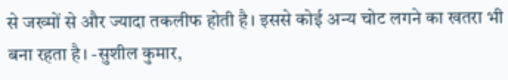से जख्मों से और ज्यादा तकलीफ होती है। इससे कोई अन्य चोट लगने का खतरा भी बना रहता है। -सुशील कुमार,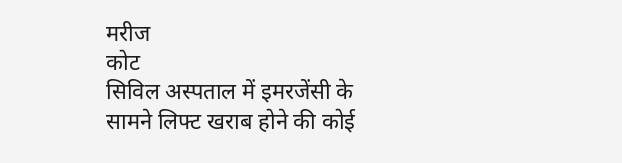मरीज
कोट
सिविल अस्पताल में इमरजेंसी के सामने लिफ्ट खराब होने की कोई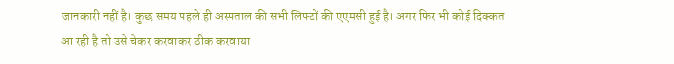जानकारी नहीं है। कुछ समय पहले ही अस्पताल की सभी लिफ्टों की एएमसी हुई है। अगर फिर भी कोई दिक्कत आ रही है तो उसे चेकर करवाकर ठीक करवाया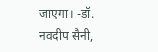जाएगा। -डॉ. नवदीप सैनी,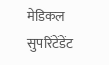मेडिकल सुपरिंटेंडेंट